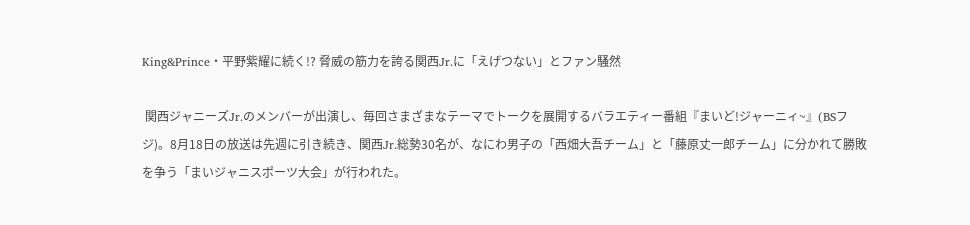King&Prince・平野紫耀に続く!? 脅威の筋力を誇る関西Jr.に「えげつない」とファン騒然

 関西ジャニーズJr.のメンバーが出演し、毎回さまざまなテーマでトークを展開するバラエティー番組『まいど!ジャーニィ~』(BSフジ)。8月18日の放送は先週に引き続き、関西Jr.総勢30名が、なにわ男子の「西畑大吾チーム」と「藤原丈一郎チーム」に分かれて勝敗を争う「まいジャニスポーツ大会」が行われた。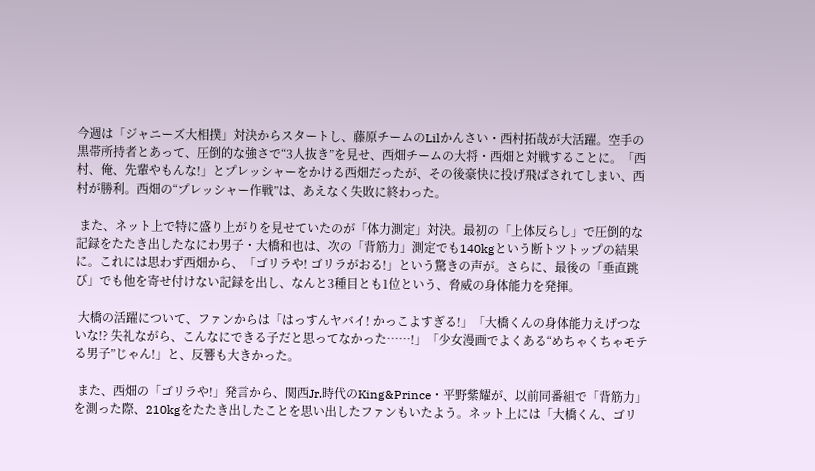今週は「ジャニーズ大相撲」対決からスタートし、藤原チームのLilかんさい・西村拓哉が大活躍。空手の黒帯所持者とあって、圧倒的な強さで“3人抜き”を見せ、西畑チームの大将・西畑と対戦することに。「西村、俺、先輩やもんな!」とプレッシャーをかける西畑だったが、その後豪快に投げ飛ばされてしまい、西村が勝利。西畑の“プレッシャー作戦”は、あえなく失敗に終わった。

 また、ネット上で特に盛り上がりを見せていたのが「体力測定」対決。最初の「上体反らし」で圧倒的な記録をたたき出したなにわ男子・大橋和也は、次の「背筋力」測定でも140kgという断トツトップの結果に。これには思わず西畑から、「ゴリラや! ゴリラがおる!」という驚きの声が。さらに、最後の「垂直跳び」でも他を寄せ付けない記録を出し、なんと3種目とも1位という、脅威の身体能力を発揮。

 大橋の活躍について、ファンからは「はっすんヤバイ! かっこよすぎる!」「大橋くんの身体能力えげつないな!? 失礼ながら、こんなにできる子だと思ってなかった……!」「少女漫画でよくある“めちゃくちゃモテる男子”じゃん!」と、反響も大きかった。

 また、西畑の「ゴリラや!」発言から、関西Jr.時代のKing&Prince・平野紫耀が、以前同番組で「背筋力」を測った際、210kgをたたき出したことを思い出したファンもいたよう。ネット上には「大橋くん、ゴリ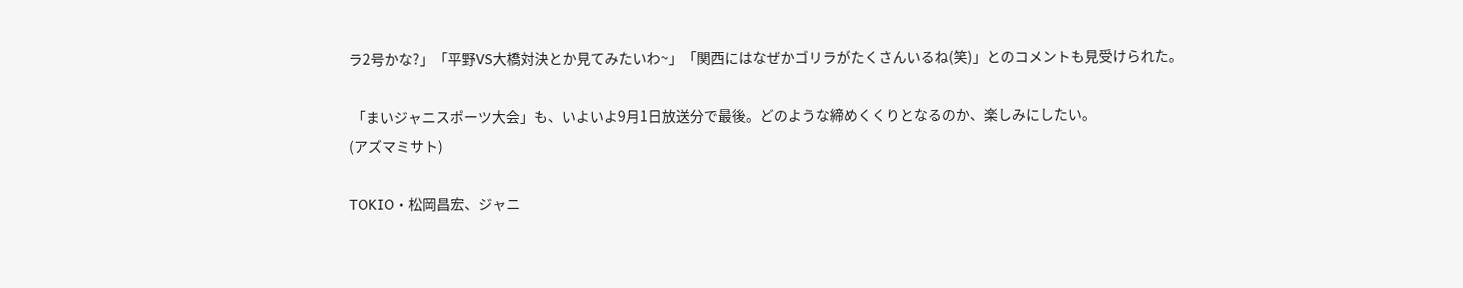ラ2号かな?」「平野VS大橋対決とか見てみたいわ~」「関西にはなぜかゴリラがたくさんいるね(笑)」とのコメントも見受けられた。

 「まいジャニスポーツ大会」も、いよいよ9月1日放送分で最後。どのような締めくくりとなるのか、楽しみにしたい。
(アズマミサト)

TOKIO・松岡昌宏、ジャニ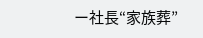ー社長“家族葬”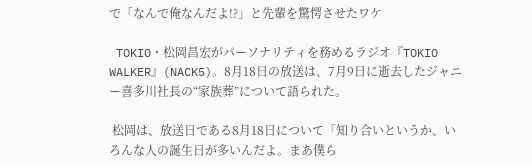で「なんで俺なんだよ!?」と先輩を驚愕させたワケ

 TOKIO・松岡昌宏がパーソナリティを務めるラジオ『TOKIO WALKER』(NACK5)。8月18日の放送は、7月9日に逝去したジャニー喜多川社長の“家族葬”について語られた。

 松岡は、放送日である8月18日について「知り合いというか、いろんな人の誕生日が多いんだよ。まあ僕ら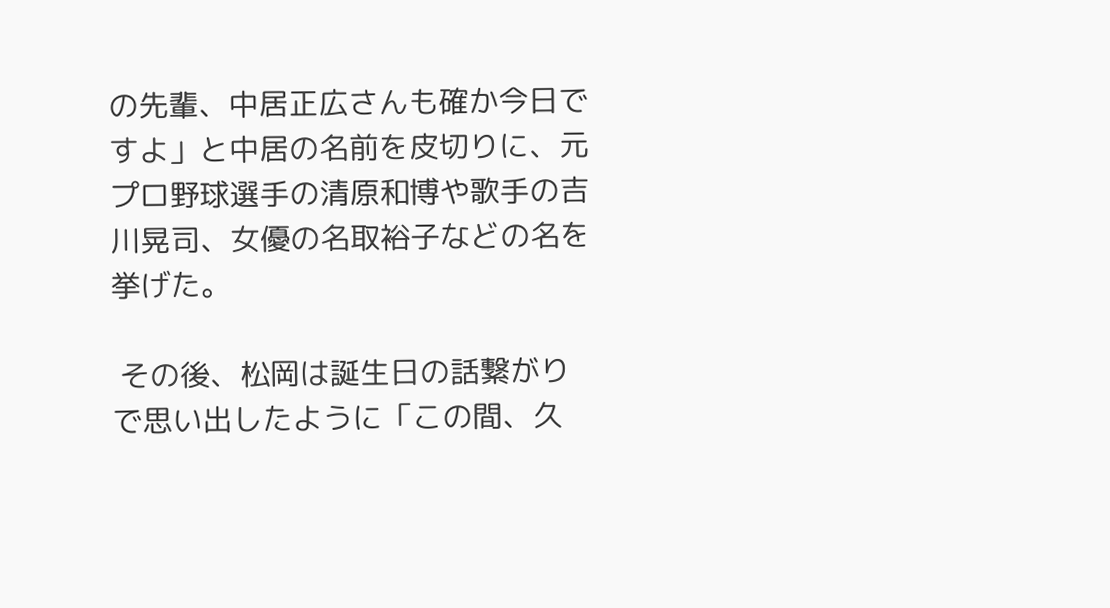の先輩、中居正広さんも確か今日ですよ」と中居の名前を皮切りに、元プロ野球選手の清原和博や歌手の吉川晃司、女優の名取裕子などの名を挙げた。

 その後、松岡は誕生日の話繋がりで思い出したように「この間、久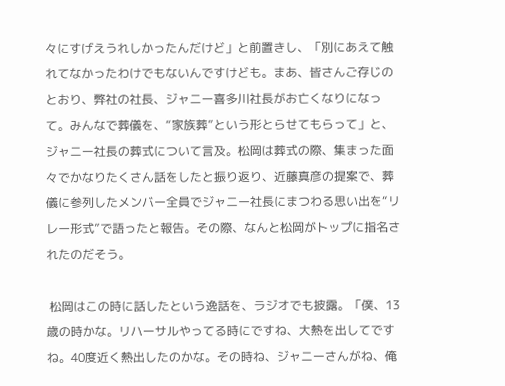々にすげえうれしかったんだけど」と前置きし、「別にあえて触れてなかったわけでもないんですけども。まあ、皆さんご存じのとおり、弊社の社長、ジャニー喜多川社長がお亡くなりになって。みんなで葬儀を、“家族葬”という形とらせてもらって」と、ジャニー社長の葬式について言及。松岡は葬式の際、集まった面々でかなりたくさん話をしたと振り返り、近藤真彦の提案で、葬儀に参列したメンバー全員でジャニー社長にまつわる思い出を“リレー形式”で語ったと報告。その際、なんと松岡がトップに指名されたのだそう。

 松岡はこの時に話したという逸話を、ラジオでも披露。「僕、13歳の時かな。リハーサルやってる時にですね、大熱を出してですね。40度近く熱出したのかな。その時ね、ジャニーさんがね、俺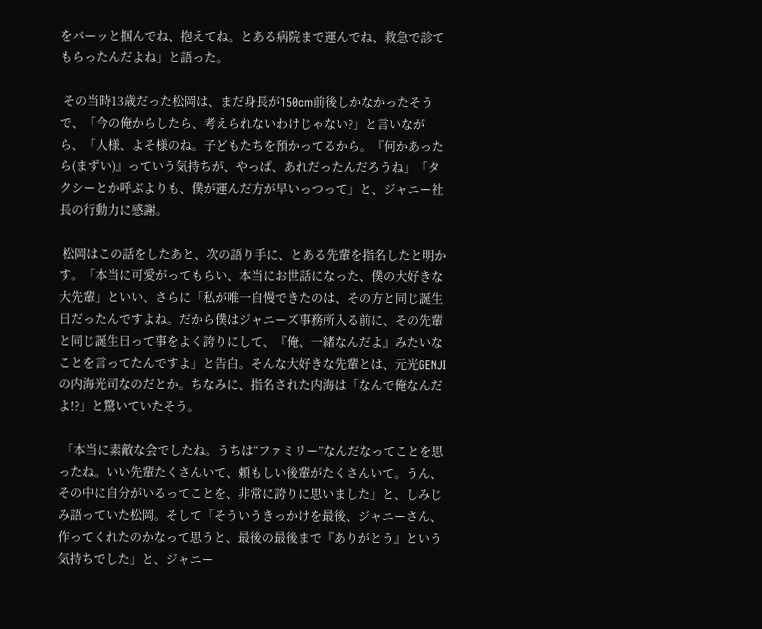をバーッと掴んでね、抱えてね。とある病院まで運んでね、救急で診てもらったんだよね」と語った。

 その当時13歳だった松岡は、まだ身長が150cm前後しかなかったそうで、「今の俺からしたら、考えられないわけじゃない?」と言いながら、「人様、よそ様のね。子どもたちを預かってるから。『何かあったら(まずい)』っていう気持ちが、やっぱ、あれだったんだろうね」「タクシーとか呼ぶよりも、僕が運んだ方が早いっつって」と、ジャニー社長の行動力に感謝。

 松岡はこの話をしたあと、次の語り手に、とある先輩を指名したと明かす。「本当に可愛がってもらい、本当にお世話になった、僕の大好きな大先輩」といい、さらに「私が唯一自慢できたのは、その方と同じ誕生日だったんですよね。だから僕はジャニーズ事務所入る前に、その先輩と同じ誕生日って事をよく誇りにして、『俺、一緒なんだよ』みたいなことを言ってたんですよ」と告白。そんな大好きな先輩とは、元光GENJIの内海光司なのだとか。ちなみに、指名された内海は「なんで俺なんだよ!?」と驚いていたそう。

 「本当に素敵な会でしたね。うちは“ファミリー”なんだなってことを思ったね。いい先輩たくさんいて、頼もしい後輩がたくさんいて。うん、その中に自分がいるってことを、非常に誇りに思いました」と、しみじみ語っていた松岡。そして「そういうきっかけを最後、ジャニーさん、作ってくれたのかなって思うと、最後の最後まで『ありがとう』という気持ちでした」と、ジャニー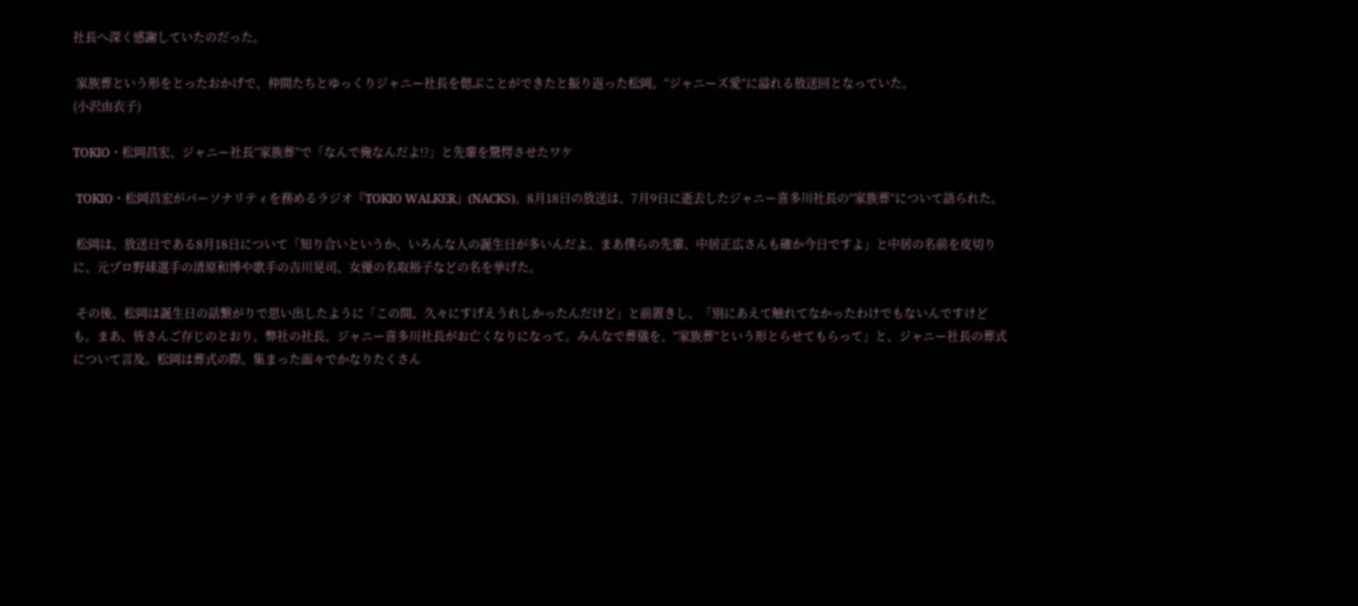社長へ深く感謝していたのだった。

 家族葬という形をとったおかげで、仲間たちとゆっくりジャニー社長を偲ぶことができたと振り返った松岡。“ジャニーズ愛”に溢れる放送回となっていた。
(小沢由衣子)

TOKIO・松岡昌宏、ジャニー社長“家族葬”で「なんで俺なんだよ!?」と先輩を驚愕させたワケ

 TOKIO・松岡昌宏がパーソナリティを務めるラジオ『TOKIO WALKER』(NACK5)。8月18日の放送は、7月9日に逝去したジャニー喜多川社長の“家族葬”について語られた。

 松岡は、放送日である8月18日について「知り合いというか、いろんな人の誕生日が多いんだよ。まあ僕らの先輩、中居正広さんも確か今日ですよ」と中居の名前を皮切りに、元プロ野球選手の清原和博や歌手の吉川晃司、女優の名取裕子などの名を挙げた。

 その後、松岡は誕生日の話繋がりで思い出したように「この間、久々にすげえうれしかったんだけど」と前置きし、「別にあえて触れてなかったわけでもないんですけども。まあ、皆さんご存じのとおり、弊社の社長、ジャニー喜多川社長がお亡くなりになって。みんなで葬儀を、“家族葬”という形とらせてもらって」と、ジャニー社長の葬式について言及。松岡は葬式の際、集まった面々でかなりたくさん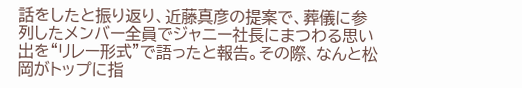話をしたと振り返り、近藤真彦の提案で、葬儀に参列したメンバー全員でジャニー社長にまつわる思い出を“リレー形式”で語ったと報告。その際、なんと松岡がトップに指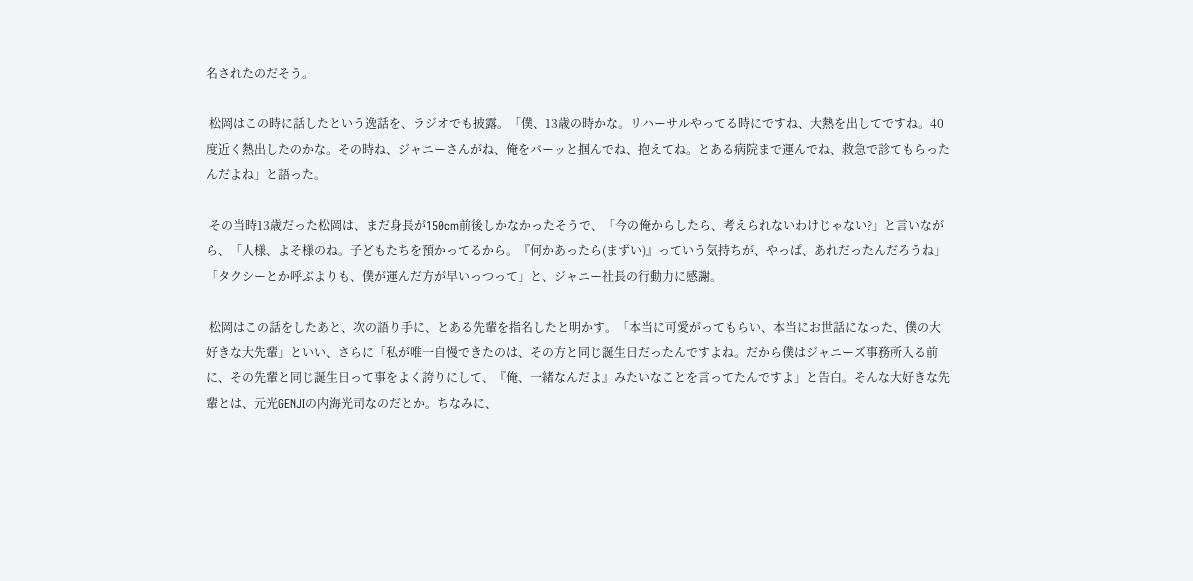名されたのだそう。

 松岡はこの時に話したという逸話を、ラジオでも披露。「僕、13歳の時かな。リハーサルやってる時にですね、大熱を出してですね。40度近く熱出したのかな。その時ね、ジャニーさんがね、俺をバーッと掴んでね、抱えてね。とある病院まで運んでね、救急で診てもらったんだよね」と語った。

 その当時13歳だった松岡は、まだ身長が150cm前後しかなかったそうで、「今の俺からしたら、考えられないわけじゃない?」と言いながら、「人様、よそ様のね。子どもたちを預かってるから。『何かあったら(まずい)』っていう気持ちが、やっぱ、あれだったんだろうね」「タクシーとか呼ぶよりも、僕が運んだ方が早いっつって」と、ジャニー社長の行動力に感謝。

 松岡はこの話をしたあと、次の語り手に、とある先輩を指名したと明かす。「本当に可愛がってもらい、本当にお世話になった、僕の大好きな大先輩」といい、さらに「私が唯一自慢できたのは、その方と同じ誕生日だったんですよね。だから僕はジャニーズ事務所入る前に、その先輩と同じ誕生日って事をよく誇りにして、『俺、一緒なんだよ』みたいなことを言ってたんですよ」と告白。そんな大好きな先輩とは、元光GENJIの内海光司なのだとか。ちなみに、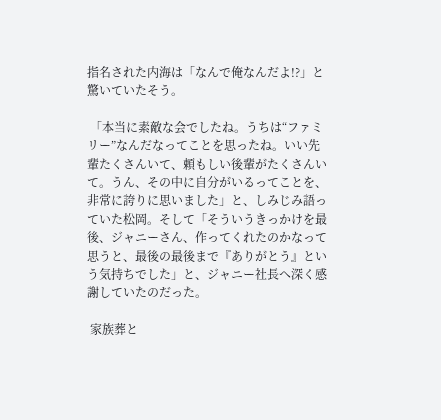指名された内海は「なんで俺なんだよ!?」と驚いていたそう。

 「本当に素敵な会でしたね。うちは“ファミリー”なんだなってことを思ったね。いい先輩たくさんいて、頼もしい後輩がたくさんいて。うん、その中に自分がいるってことを、非常に誇りに思いました」と、しみじみ語っていた松岡。そして「そういうきっかけを最後、ジャニーさん、作ってくれたのかなって思うと、最後の最後まで『ありがとう』という気持ちでした」と、ジャニー社長へ深く感謝していたのだった。

 家族葬と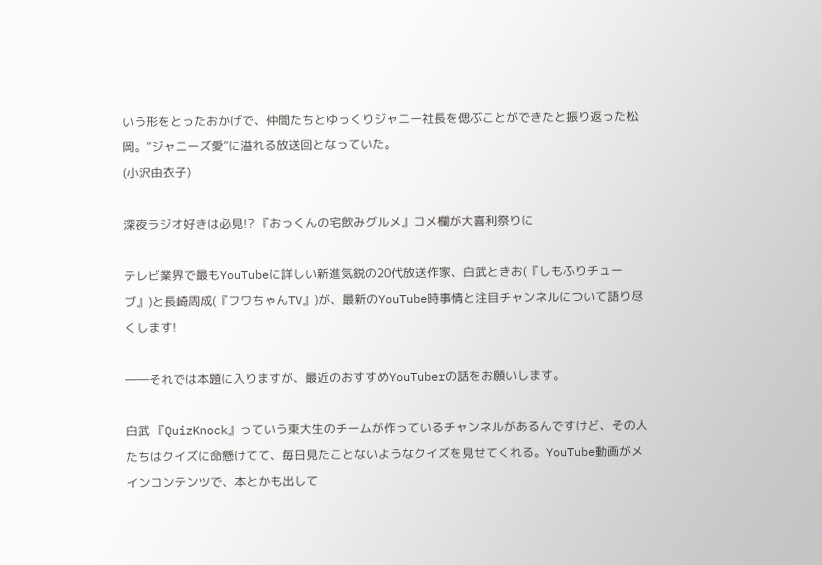いう形をとったおかげで、仲間たちとゆっくりジャニー社長を偲ぶことができたと振り返った松岡。“ジャニーズ愛”に溢れる放送回となっていた。
(小沢由衣子)

深夜ラジオ好きは必見!? 『おっくんの宅飲みグルメ』コメ欄が大喜利祭りに

テレビ業界で最もYouTubeに詳しい新進気鋭の20代放送作家、白武ときお(『しもふりチューブ』)と長崎周成(『フワちゃんTV』)が、最新のYouTube時事情と注目チャンネルについて語り尽くします!

――それでは本題に入りますが、最近のおすすめYouTuberの話をお願いします。

白武 『QuizKnock』っていう東大生のチームが作っているチャンネルがあるんですけど、その人たちはクイズに命懸けてて、毎日見たことないようなクイズを見せてくれる。YouTube動画がメインコンテンツで、本とかも出して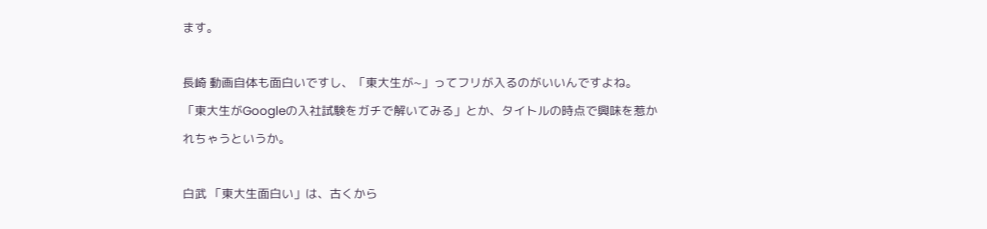ます。

長崎 動画自体も面白いですし、「東大生が~」ってフリが入るのがいいんですよね。「東大生がGoogleの入社試験をガチで解いてみる」とか、タイトルの時点で興味を惹かれちゃうというか。

白武 「東大生面白い」は、古くから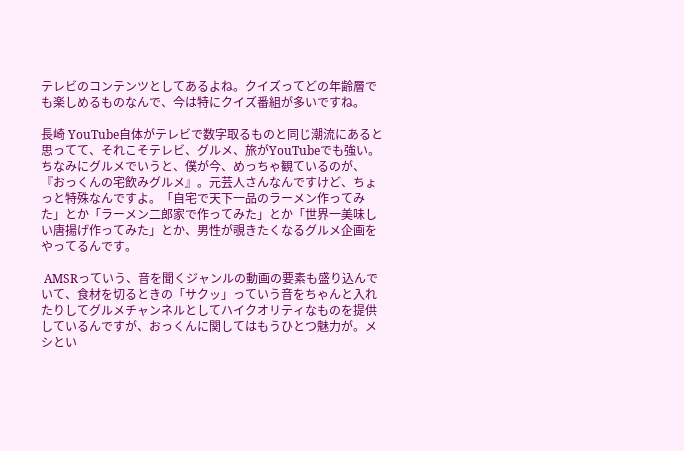テレビのコンテンツとしてあるよね。クイズってどの年齢層でも楽しめるものなんで、今は特にクイズ番組が多いですね。

長崎 YouTube自体がテレビで数字取るものと同じ潮流にあると思ってて、それこそテレビ、グルメ、旅がYouTubeでも強い。ちなみにグルメでいうと、僕が今、めっちゃ観ているのが、『おっくんの宅飲みグルメ』。元芸人さんなんですけど、ちょっと特殊なんですよ。「自宅で天下一品のラーメン作ってみた」とか「ラーメン二郎家で作ってみた」とか「世界一美味しい唐揚げ作ってみた」とか、男性が覗きたくなるグルメ企画をやってるんです。

 AMSRっていう、音を聞くジャンルの動画の要素も盛り込んでいて、食材を切るときの「サクッ」っていう音をちゃんと入れたりしてグルメチャンネルとしてハイクオリティなものを提供しているんですが、おっくんに関してはもうひとつ魅力が。メシとい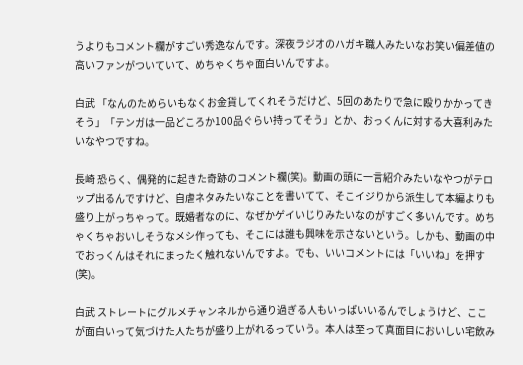うよりもコメント欄がすごい秀逸なんです。深夜ラジオのハガキ職人みたいなお笑い偏差値の高いファンがついていて、めちゃくちゃ面白いんですよ。

白武 「なんのためらいもなくお金貨してくれそうだけど、5回のあたりで急に殴りかかってきそう」「テンガは一品どころか100品ぐらい持ってそう」とか、おっくんに対する大喜利みたいなやつですね。

長崎 恐らく、偶発的に起きた奇跡のコメント欄(笑)。動画の頭に一言紹介みたいなやつがテロップ出るんですけど、自虐ネタみたいなことを書いてて、そこイジりから派生して本編よりも盛り上がっちゃって。既婚者なのに、なぜかゲイいじりみたいなのがすごく多いんです。めちゃくちゃおいしそうなメシ作っても、そこには誰も興味を示さないという。しかも、動画の中でおっくんはそれにまったく触れないんですよ。でも、いいコメントには「いいね」を押す(笑)。

白武 ストレートにグルメチャンネルから通り過ぎる人もいっぱいいるんでしょうけど、ここが面白いって気づけた人たちが盛り上がれるっていう。本人は至って真面目においしい宅飲み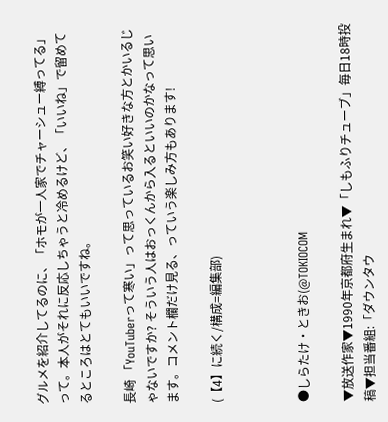グルメを紹介してるのに、「ホモが一人家でチャーシュー縛ってる」って。本人がそれに反応しちゃうと冷めるけど、「いいね」で留めてるところはとてもいいですね。

長崎 「YouTuberって寒い」って思っているお笑い好きな方とかいるじゃないですか? そういう人はおっくんから入るといいのかなって思います。コメント欄だけ見る、っていう楽しみ方もあります!

(【4】に続く/構成=編集部)



●しらたけ・ときお(@TOKIOCOM

▼放送作家▼1990年京都府生まれ▼「しもふりチューブ」毎日18時投稿▼担当番組:「ダウンタウ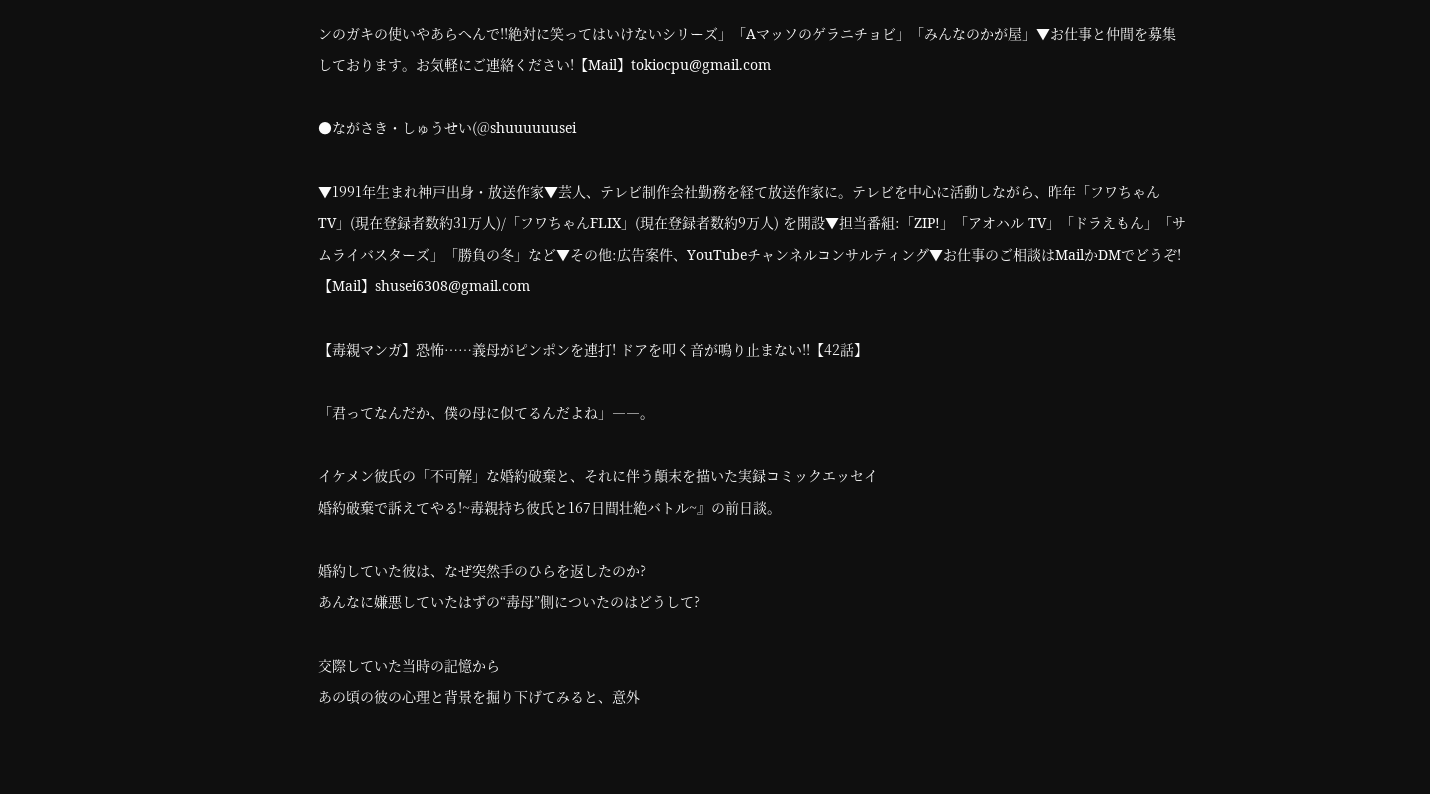ンのガキの使いやあらへんで!!絶対に笑ってはいけないシリーズ」「Aマッソのゲラニチョビ」「みんなのかが屋」▼お仕事と仲間を募集しております。お気軽にご連絡ください!【Mail】tokiocpu@gmail.com

●ながさき・しゅうせい(@shuuuuuusei

▼1991年生まれ神戸出身・放送作家▼芸人、テレビ制作会社勤務を経て放送作家に。テレビを中心に活動しながら、昨年「フワちゃんTV」(現在登録者数約31万人)/「フワちゃんFLIX」(現在登録者数約9万人) を開設▼担当番組:「ZIP!」「アオハル TV」「ドラえもん」「サムライバスターズ」「勝負の冬」など▼その他:広告案件、YouTubeチャンネルコンサルティング▼お仕事のご相談はMailかDMでどうぞ!【Mail】shusei6308@gmail.com

【毒親マンガ】恐怖……義母がピンポンを連打! ドアを叩く音が鳴り止まない!!【42話】

「君ってなんだか、僕の母に似てるんだよね」――。

イケメン彼氏の「不可解」な婚約破棄と、それに伴う顛末を描いた実録コミックエッセイ
婚約破棄で訴えてやる!~毒親持ち彼氏と167日間壮絶バトル~』の前日談。

婚約していた彼は、なぜ突然手のひらを返したのか?
あんなに嫌悪していたはずの“毒母”側についたのはどうして?

交際していた当時の記憶から
あの頃の彼の心理と背景を掘り下げてみると、意外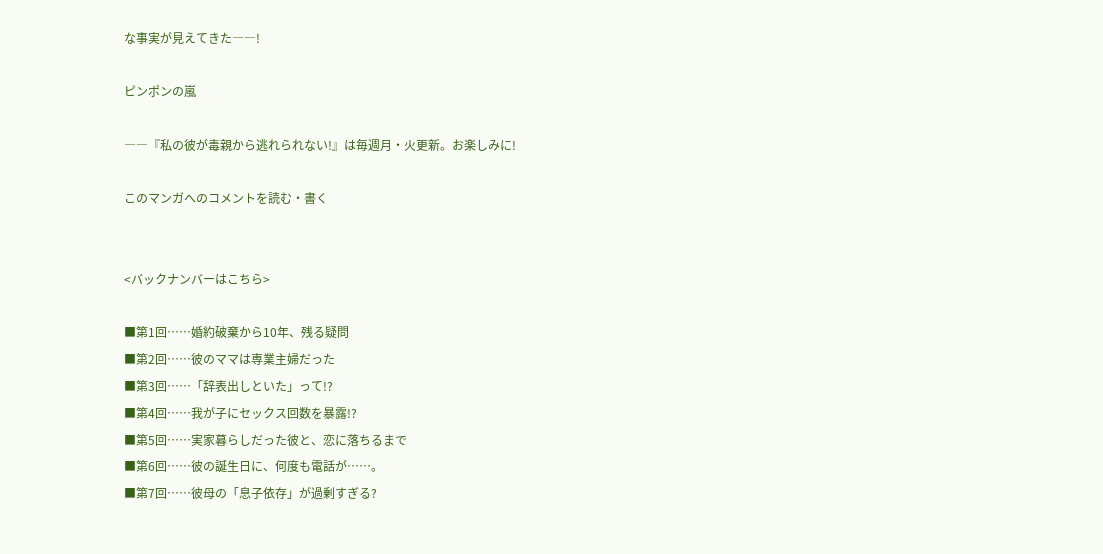な事実が見えてきた――!

ピンポンの嵐

――『私の彼が毒親から逃れられない!』は毎週月・火更新。お楽しみに!

このマンガへのコメントを読む・書く


<バックナンバーはこちら>

■第1回……婚約破棄から10年、残る疑問
■第2回……彼のママは専業主婦だった
■第3回……「辞表出しといた」って!?
■第4回……我が子にセックス回数を暴露!?
■第5回……実家暮らしだった彼と、恋に落ちるまで
■第6回……彼の誕生日に、何度も電話が……。
■第7回……彼母の「息子依存」が過剰すぎる?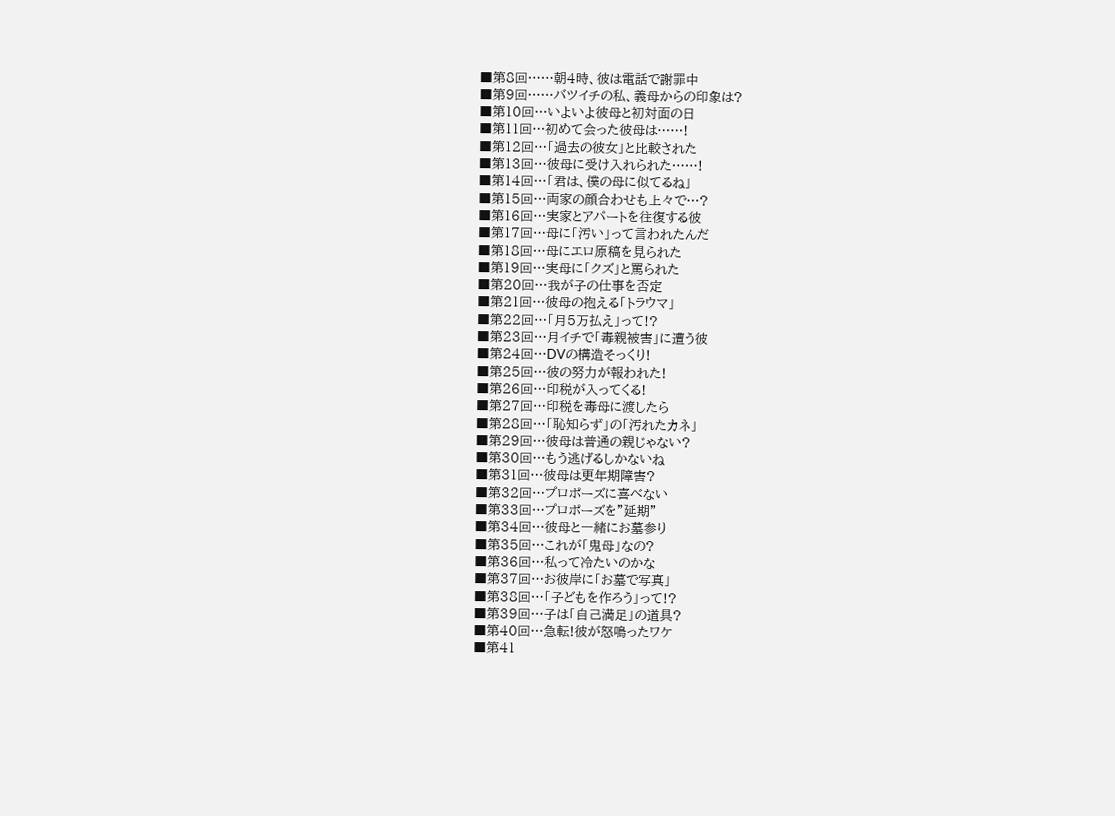■第8回……朝4時、彼は電話で謝罪中
■第9回……バツイチの私、義母からの印象は?
■第10回…いよいよ彼母と初対面の日
■第11回…初めて会った彼母は……!
■第12回…「過去の彼女」と比較された
■第13回…彼母に受け入れられた……!
■第14回…「君は、僕の母に似てるね」
■第15回…両家の顔合わせも上々で…?
■第16回…実家とアパートを往復する彼
■第17回…母に「汚い」って言われたんだ
■第18回…母にエロ原稿を見られた
■第19回…実母に「クズ」と罵られた
■第20回…我が子の仕事を否定
■第21回…彼母の抱える「トラウマ」
■第22回…「月5万払え」って!?
■第23回…月イチで「毒親被害」に遭う彼
■第24回…DVの構造そっくり!
■第25回…彼の努力が報われた!
■第26回…印税が入ってくる!
■第27回…印税を毒母に渡したら
■第28回…「恥知らず」の「汚れたカネ」
■第29回…彼母は普通の親じゃない?
■第30回…もう逃げるしかないね
■第31回…彼母は更年期障害?
■第32回…プロポーズに喜べない
■第33回…プロポーズを”延期”
■第34回…彼母と一緒にお墓参り
■第35回…これが「鬼母」なの?
■第36回…私って冷たいのかな
■第37回…お彼岸に「お墓で写真」
■第38回…「子どもを作ろう」って!?
■第39回…子は「自己満足」の道具?
■第40回…急転!彼が怒鳴ったワケ
■第41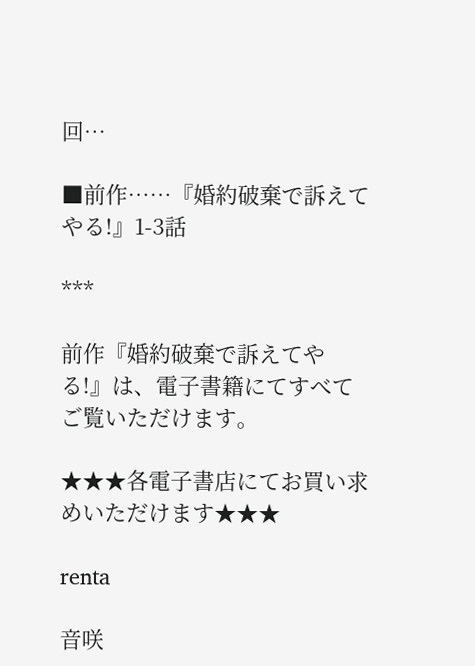回…

■前作……『婚約破棄で訴えてやる!』1-3話

***

前作『婚約破棄で訴えてやる!』は、電子書籍にてすべてご覧いただけます。

★★★各電子書店にてお買い求めいただけます★★★

renta

音咲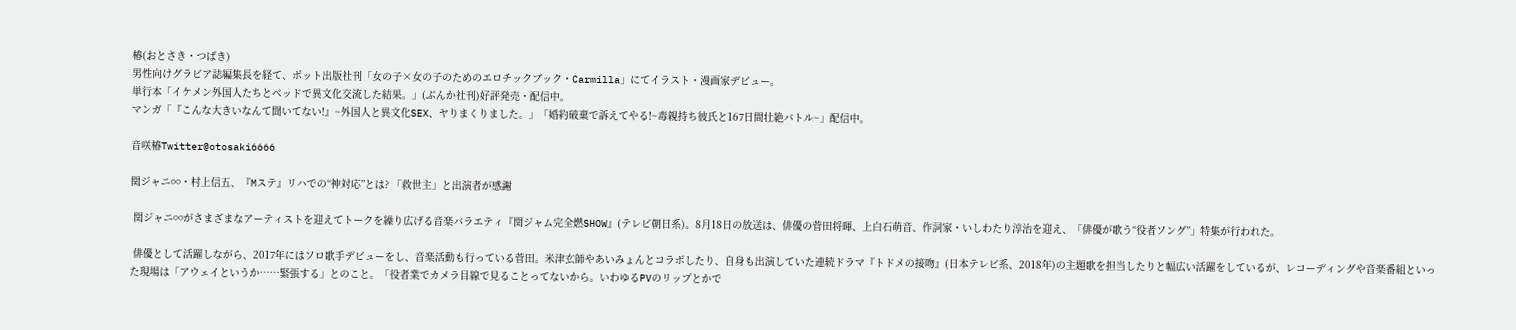椿(おとさき・つばき)
男性向けグラビア誌編集長を経て、ポット出版社刊「女の子×女の子のためのエロチックブック・Carmilla」にてイラスト・漫画家デビュー。
単行本「イケメン外国人たちとベッドで異文化交流した結果。」(ぶんか社刊)好評発売・配信中。
マンガ「『こんな大きいなんて聞いてない!』~外国人と異文化SEX、ヤりまくりました。」「婚約破棄で訴えてやる!~毒親持ち彼氏と167日間壮絶バトル~」配信中。

音咲椿Twitter@otosaki6666

関ジャニ∞・村上信五、『Mステ』リハでの“神対応”とは? 「救世主」と出演者が感謝

 関ジャニ∞がさまざまなアーティストを迎えてトークを繰り広げる音楽バラエティ『関ジャム完全燃SHOW』(テレビ朝日系)。8月18日の放送は、俳優の菅田将暉、上白石萌音、作詞家・いしわたり淳治を迎え、「俳優が歌う“役者ソング”」特集が行われた。

 俳優として活躍しながら、2017年にはソロ歌手デビューをし、音楽活動も行っている菅田。米津玄師やあいみょんとコラボしたり、自身も出演していた連続ドラマ『トドメの接吻』(日本テレビ系、2018年)の主題歌を担当したりと幅広い活躍をしているが、レコーディングや音楽番組といった現場は「アウェイというか……緊張する」とのこと。「役者業でカメラ目線で見ることってないから。いわゆるPVのリップとかで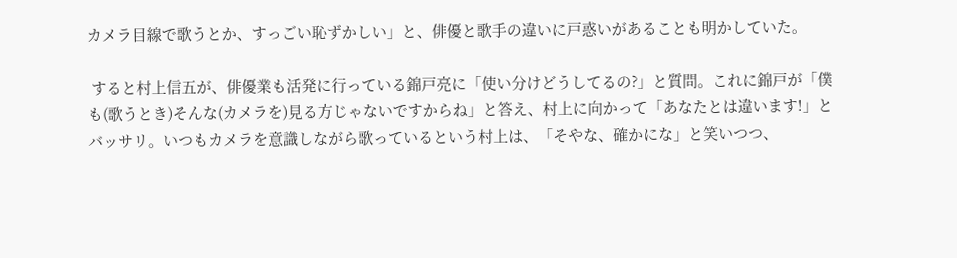カメラ目線で歌うとか、すっごい恥ずかしい」と、俳優と歌手の違いに戸惑いがあることも明かしていた。

 すると村上信五が、俳優業も活発に行っている錦戸亮に「使い分けどうしてるの?」と質問。これに錦戸が「僕も(歌うとき)そんな(カメラを)見る方じゃないですからね」と答え、村上に向かって「あなたとは違います!」とバッサリ。いつもカメラを意識しながら歌っているという村上は、「そやな、確かにな」と笑いつつ、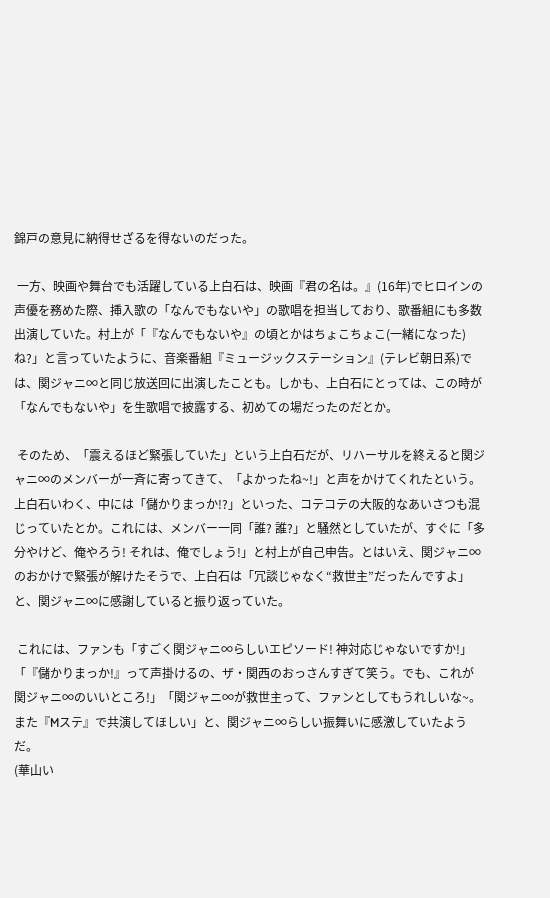錦戸の意見に納得せざるを得ないのだった。

 一方、映画や舞台でも活躍している上白石は、映画『君の名は。』(16年)でヒロインの声優を務めた際、挿入歌の「なんでもないや」の歌唱を担当しており、歌番組にも多数出演していた。村上が「『なんでもないや』の頃とかはちょこちょこ(一緒になった)ね?」と言っていたように、音楽番組『ミュージックステーション』(テレビ朝日系)では、関ジャニ∞と同じ放送回に出演したことも。しかも、上白石にとっては、この時が「なんでもないや」を生歌唱で披露する、初めての場だったのだとか。

 そのため、「震えるほど緊張していた」という上白石だが、リハーサルを終えると関ジャニ∞のメンバーが一斉に寄ってきて、「よかったね~!」と声をかけてくれたという。上白石いわく、中には「儲かりまっか!?」といった、コテコテの大阪的なあいさつも混じっていたとか。これには、メンバー一同「誰? 誰?」と騒然としていたが、すぐに「多分やけど、俺やろう! それは、俺でしょう!」と村上が自己申告。とはいえ、関ジャニ∞のおかけで緊張が解けたそうで、上白石は「冗談じゃなく“救世主”だったんですよ」と、関ジャニ∞に感謝していると振り返っていた。

 これには、ファンも「すごく関ジャニ∞らしいエピソード! 神対応じゃないですか!」「『儲かりまっか!』って声掛けるの、ザ・関西のおっさんすぎて笑う。でも、これが関ジャニ∞のいいところ!」「関ジャニ∞が救世主って、ファンとしてもうれしいな~。また『Mステ』で共演してほしい」と、関ジャニ∞らしい振舞いに感激していたようだ。
(華山い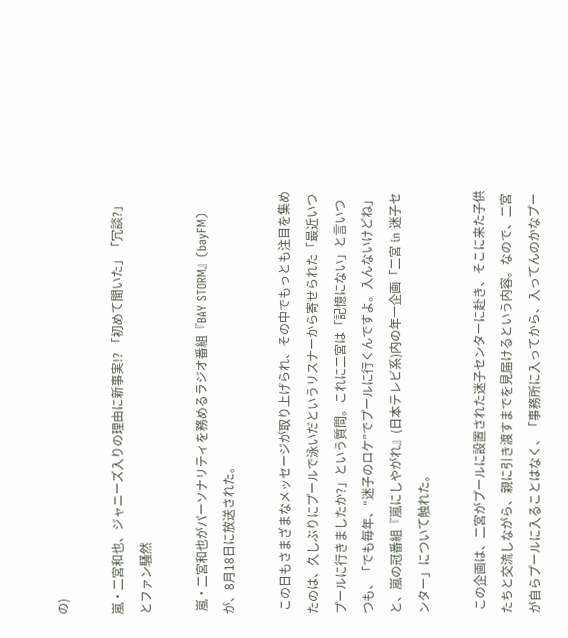の)

嵐・二宮和也、ジャニーズ入りの理由に新事実!? 「初めて聞いた」「冗談?」とファン騒然

 嵐・二宮和也がパーソナリティを務めるラジオ番組『BAY STORM』(bayFM)が、8月18日に放送された。

 この日もさまざまなメッセージが取り上げられ、その中でもっとも注目を集めたのは、久しぶりにプールで泳いだというリスナーから寄せられた「最近いつプールに行きましたか?」という質問。これに二宮は「記憶にない」と言いつつも、「でも毎年、“迷子のロケ”でプールに行くんですよ。入んないけどね」と、嵐の冠番組『嵐にしやがれ』(日本テレビ系)内の年一企画「二宮 in 迷子センター」について触れた。

 この企画は、二宮がプールに設置された迷子センターに赴き、そこに来た子供たちと交流しながら、親に引き渡すまでを見届けるという内容。なので、二宮が自らプールに入ることはなく、「事務所に入ってから、入ってんのかなプー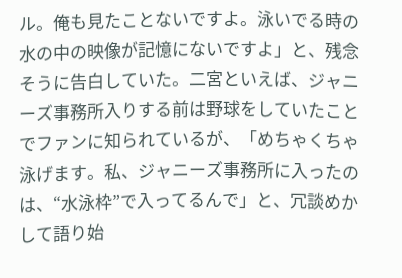ル。俺も見たことないですよ。泳いでる時の水の中の映像が記憶にないですよ」と、残念そうに告白していた。二宮といえば、ジャニーズ事務所入りする前は野球をしていたことでファンに知られているが、「めちゃくちゃ泳げます。私、ジャニーズ事務所に入ったのは、“水泳枠”で入ってるんで」と、冗談めかして語り始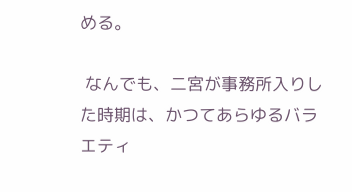める。

 なんでも、二宮が事務所入りした時期は、かつてあらゆるバラエティ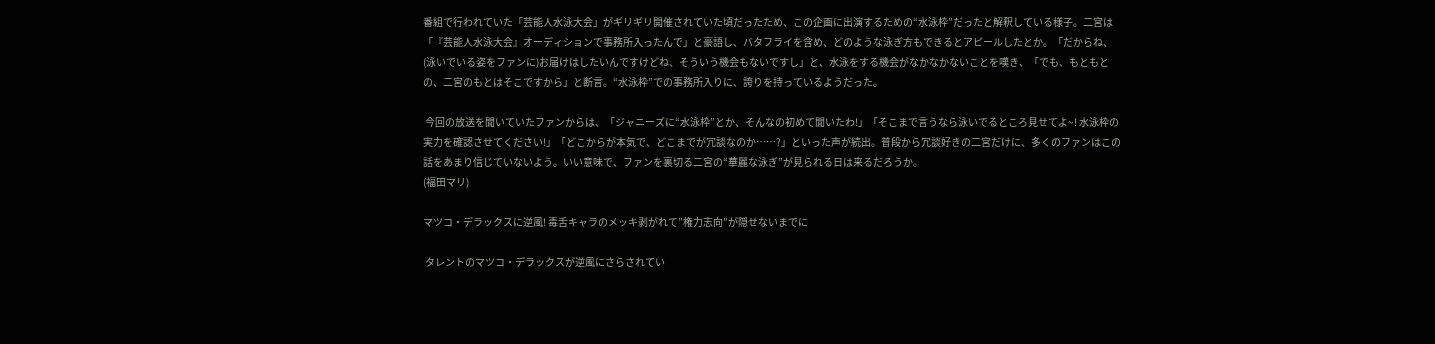番組で行われていた「芸能人水泳大会」がギリギリ開催されていた頃だったため、この企画に出演するための“水泳枠”だったと解釈している様子。二宮は「『芸能人水泳大会』オーディションで事務所入ったんで」と豪語し、バタフライを含め、どのような泳ぎ方もできるとアピールしたとか。「だからね、(泳いでいる姿をファンに)お届けはしたいんですけどね、そういう機会もないですし」と、水泳をする機会がなかなかないことを嘆き、「でも、もともとの、二宮のもとはそこですから」と断言。“水泳枠”での事務所入りに、誇りを持っているようだった。

 今回の放送を聞いていたファンからは、「ジャニーズに“水泳枠”とか、そんなの初めて聞いたわ!」「そこまで言うなら泳いでるところ見せてよ~! 水泳枠の実力を確認させてください!」「どこからが本気で、どこまでが冗談なのか……?」といった声が続出。普段から冗談好きの二宮だけに、多くのファンはこの話をあまり信じていないよう。いい意味で、ファンを裏切る二宮の“華麗な泳ぎ”が見られる日は来るだろうか。
(福田マリ)

マツコ・デラックスに逆風! 毒舌キャラのメッキ剥がれて”権力志向”が隠せないまでに

 タレントのマツコ・デラックスが逆風にさらされてい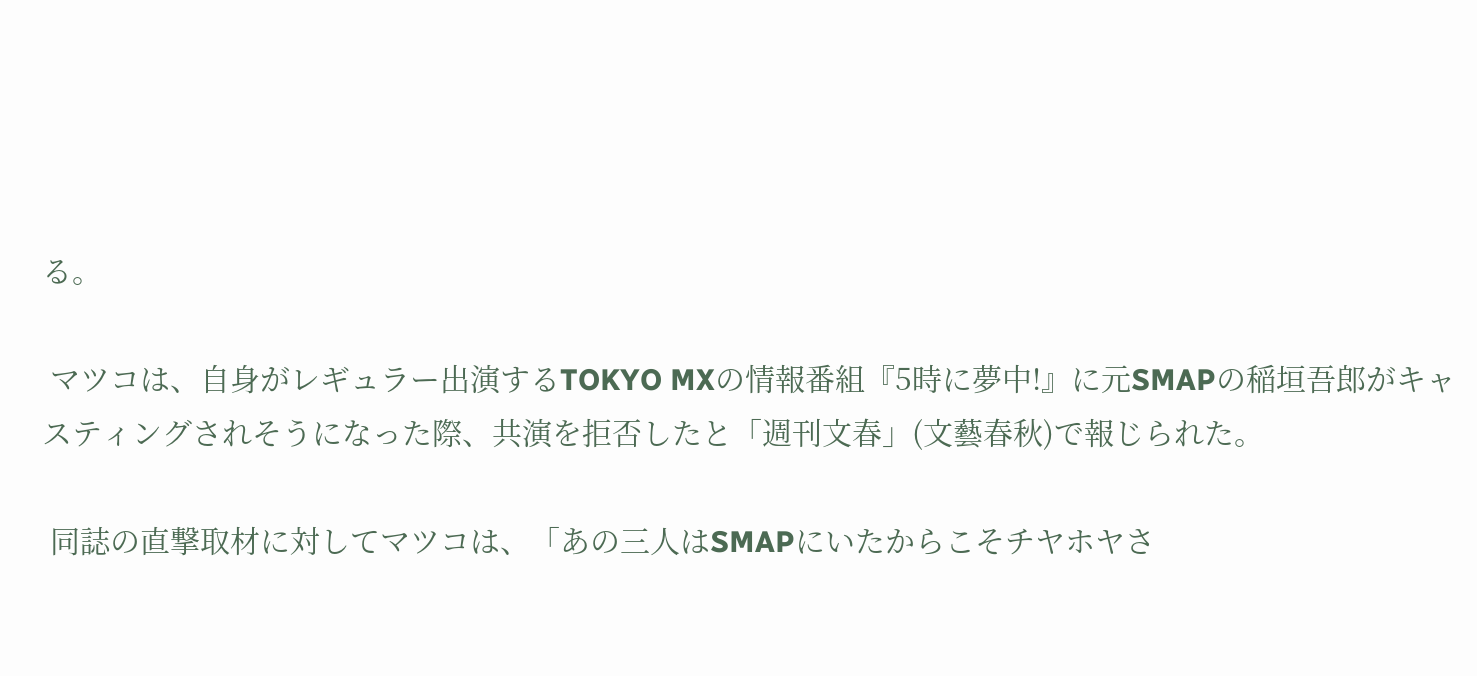る。

 マツコは、自身がレギュラー出演するTOKYO MXの情報番組『5時に夢中!』に元SMAPの稲垣吾郎がキャスティングされそうになった際、共演を拒否したと「週刊文春」(文藝春秋)で報じられた。

 同誌の直撃取材に対してマツコは、「あの三人はSMAPにいたからこそチヤホヤさ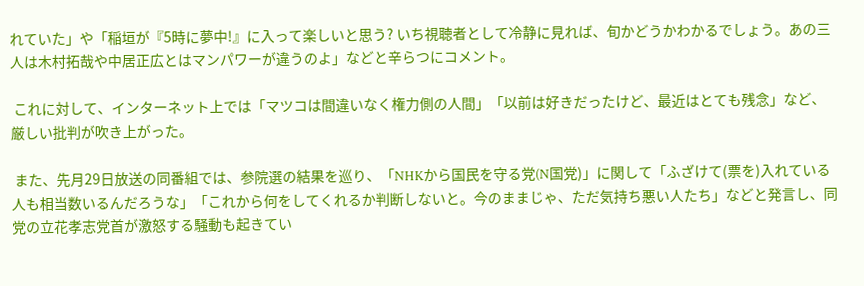れていた」や「稲垣が『5時に夢中!』に入って楽しいと思う? いち視聴者として冷静に見れば、旬かどうかわかるでしょう。あの三人は木村拓哉や中居正広とはマンパワーが違うのよ」などと辛らつにコメント。

 これに対して、インターネット上では「マツコは間違いなく権力側の人間」「以前は好きだったけど、最近はとても残念」など、厳しい批判が吹き上がった。

 また、先月29日放送の同番組では、参院選の結果を巡り、「NHKから国民を守る党(N国党)」に関して「ふざけて(票を)入れている人も相当数いるんだろうな」「これから何をしてくれるか判断しないと。今のままじゃ、ただ気持ち悪い人たち」などと発言し、同党の立花孝志党首が激怒する騒動も起きてい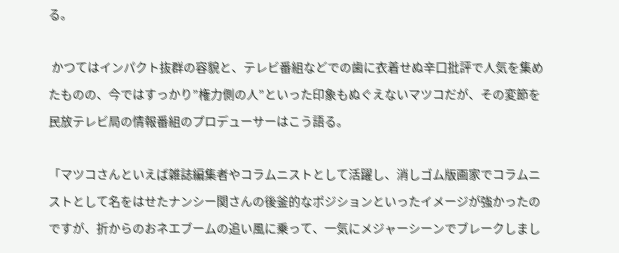る。

 かつてはインパクト抜群の容貌と、テレビ番組などでの歯に衣着せぬ辛口批評で人気を集めたものの、今ではすっかり”権力側の人”といった印象もぬぐえないマツコだが、その変節を民放テレビ局の情報番組のプロデューサーはこう語る。

「マツコさんといえば雑誌編集者やコラムニストとして活躍し、消しゴム版画家でコラムニストとして名をはせたナンシー関さんの後釜的なポジションといったイメージが強かったのですが、折からのおネエブームの追い風に乗って、一気にメジャーシーンでブレークしまし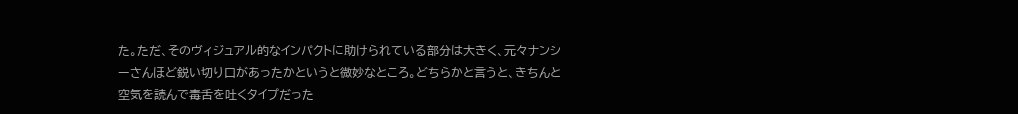た。ただ、そのヴィジュアル的なインパクトに助けられている部分は大きく、元々ナンシーさんほど鋭い切り口があったかというと微妙なところ。どちらかと言うと、きちんと空気を読んで毒舌を吐くタイプだった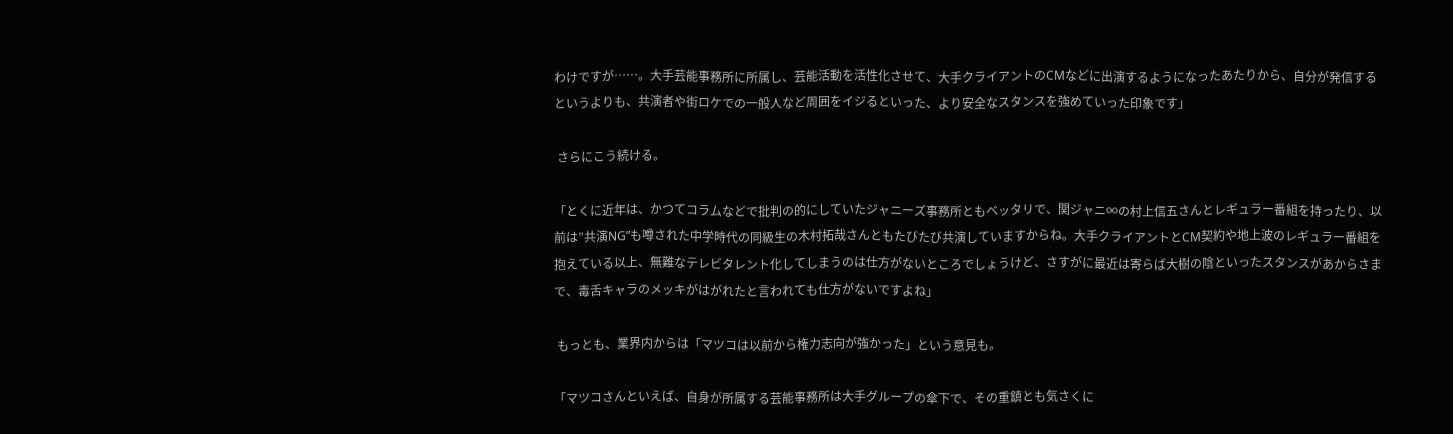わけですが……。大手芸能事務所に所属し、芸能活動を活性化させて、大手クライアントのCMなどに出演するようになったあたりから、自分が発信するというよりも、共演者や街ロケでの一般人など周囲をイジるといった、より安全なスタンスを強めていった印象です」

 さらにこう続ける。

「とくに近年は、かつてコラムなどで批判の的にしていたジャニーズ事務所ともベッタリで、関ジャニ∞の村上信五さんとレギュラー番組を持ったり、以前は”共演NG”も噂された中学時代の同級生の木村拓哉さんともたびたび共演していますからね。大手クライアントとCM契約や地上波のレギュラー番組を抱えている以上、無難なテレビタレント化してしまうのは仕方がないところでしょうけど、さすがに最近は寄らば大樹の陰といったスタンスがあからさまで、毒舌キャラのメッキがはがれたと言われても仕方がないですよね」

 もっとも、業界内からは「マツコは以前から権力志向が強かった」という意見も。

「マツコさんといえば、自身が所属する芸能事務所は大手グループの傘下で、その重鎮とも気さくに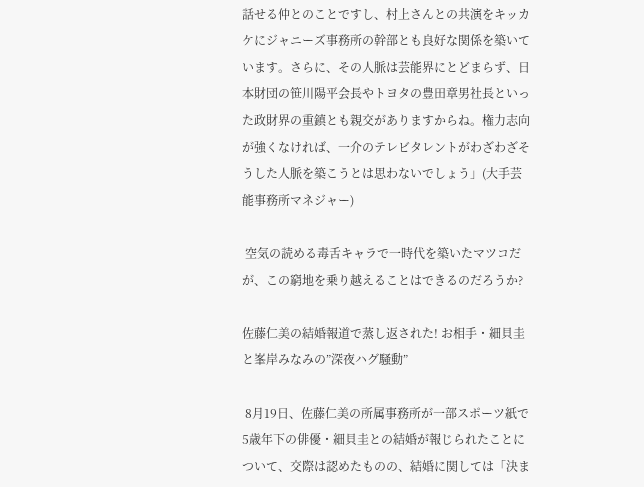話せる仲とのことですし、村上さんとの共演をキッカケにジャニーズ事務所の幹部とも良好な関係を築いています。さらに、その人脈は芸能界にとどまらず、日本財団の笹川陽平会長やトヨタの豊田章男社長といった政財界の重鎮とも親交がありますからね。権力志向が強くなければ、一介のテレビタレントがわざわざそうした人脈を築こうとは思わないでしょう」(大手芸能事務所マネジャー)

 空気の読める毒舌キャラで一時代を築いたマツコだが、この窮地を乗り越えることはできるのだろうか?

佐藤仁美の結婚報道で蒸し返された! お相手・細貝圭と峯岸みなみの”深夜ハグ騒動”

 8月19日、佐藤仁美の所属事務所が一部スポーツ紙で5歳年下の俳優・細貝圭との結婚が報じられたことについて、交際は認めたものの、結婚に関しては「決ま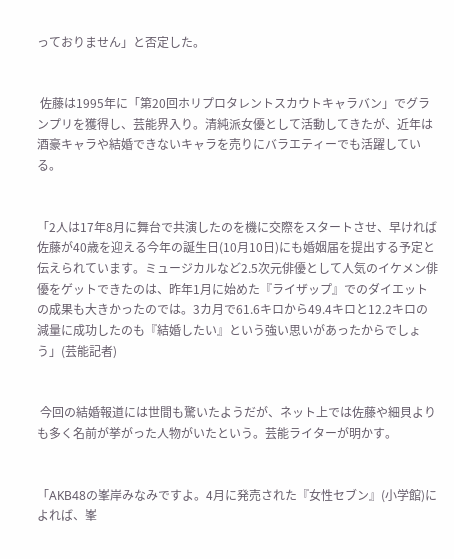っておりません」と否定した。


 佐藤は1995年に「第20回ホリプロタレントスカウトキャラバン」でグランプリを獲得し、芸能界入り。清純派女優として活動してきたが、近年は酒豪キャラや結婚できないキャラを売りにバラエティーでも活躍している。


「2人は17年8月に舞台で共演したのを機に交際をスタートさせ、早ければ佐藤が40歳を迎える今年の誕生日(10月10日)にも婚姻届を提出する予定と伝えられています。ミュージカルなど2.5次元俳優として人気のイケメン俳優をゲットできたのは、昨年1月に始めた『ライザップ』でのダイエットの成果も大きかったのでは。3カ月で61.6キロから49.4キロと12.2キロの減量に成功したのも『結婚したい』という強い思いがあったからでしょう」(芸能記者)


 今回の結婚報道には世間も驚いたようだが、ネット上では佐藤や細貝よりも多く名前が挙がった人物がいたという。芸能ライターが明かす。


「AKB48の峯岸みなみですよ。4月に発売された『女性セブン』(小学館)によれば、峯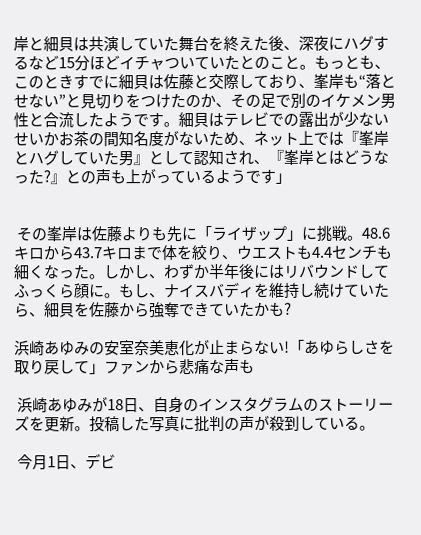岸と細貝は共演していた舞台を終えた後、深夜にハグするなど15分ほどイチャついていたとのこと。もっとも、このときすでに細貝は佐藤と交際しており、峯岸も“落とせない”と見切りをつけたのか、その足で別のイケメン男性と合流したようです。細貝はテレビでの露出が少ないせいかお茶の間知名度がないため、ネット上では『峯岸とハグしていた男』として認知され、『峯岸とはどうなった?』との声も上がっているようです」


 その峯岸は佐藤よりも先に「ライザップ」に挑戦。48.6キロから43.7キロまで体を絞り、ウエストも4.4センチも細くなった。しかし、わずか半年後にはリバウンドしてふっくら顔に。もし、ナイスバディを維持し続けていたら、細貝を佐藤から強奪できていたかも?

浜崎あゆみの安室奈美恵化が止まらない!「あゆらしさを取り戻して」ファンから悲痛な声も

 浜崎あゆみが18日、自身のインスタグラムのストーリーズを更新。投稿した写真に批判の声が殺到している。

 今月1日、デビ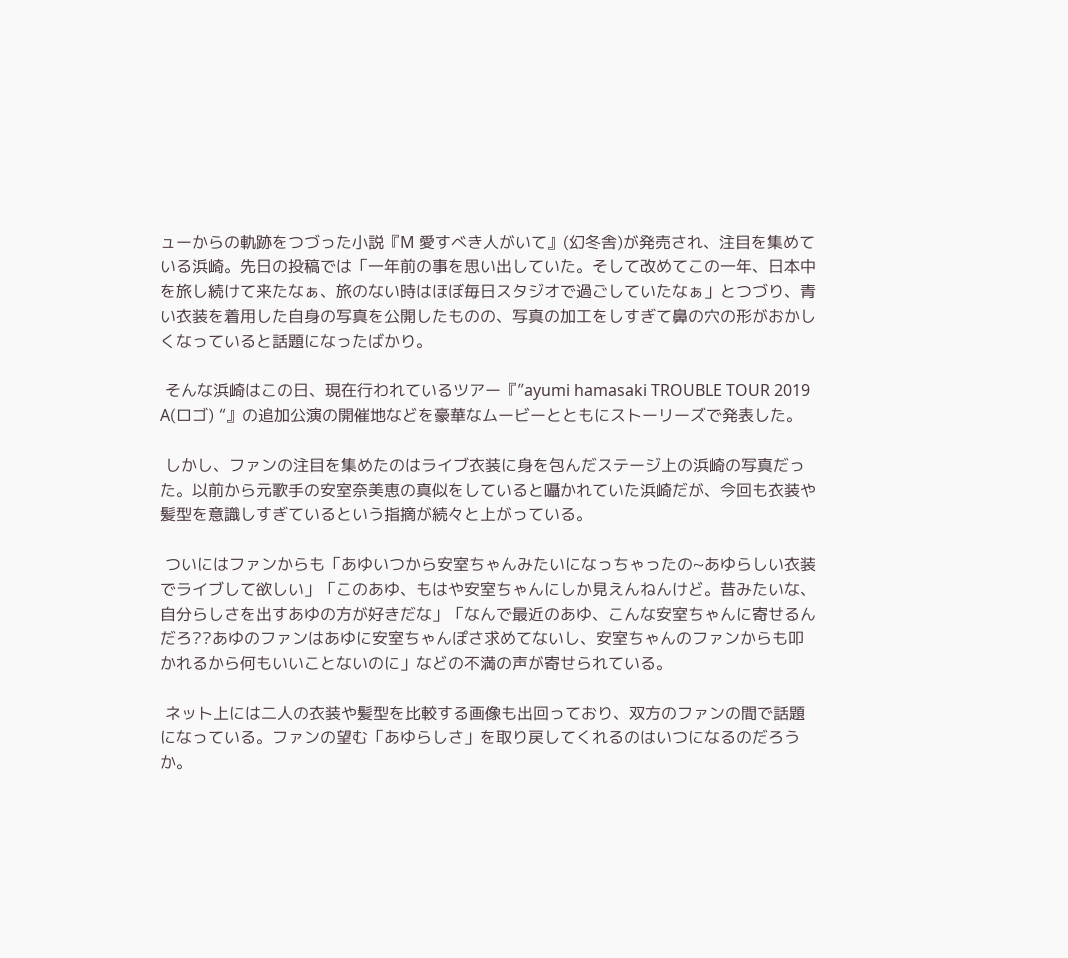ューからの軌跡をつづった小説『M 愛すべき人がいて』(幻冬舎)が発売され、注目を集めている浜崎。先日の投稿では「一年前の事を思い出していた。そして改めてこの一年、日本中を旅し続けて来たなぁ、旅のない時はほぼ毎日スタジオで過ごしていたなぁ」とつづり、青い衣装を着用した自身の写真を公開したものの、写真の加工をしすぎて鼻の穴の形がおかしくなっていると話題になったばかり。

 そんな浜崎はこの日、現在行われているツアー『”ayumi hamasaki TROUBLE TOUR 2019 A(ロゴ) “』の追加公演の開催地などを豪華なムービーとともにストーリーズで発表した。

 しかし、ファンの注目を集めたのはライブ衣装に身を包んだステージ上の浜崎の写真だった。以前から元歌手の安室奈美恵の真似をしていると囁かれていた浜崎だが、今回も衣装や髪型を意識しすぎているという指摘が続々と上がっている。

 ついにはファンからも「あゆいつから安室ちゃんみたいになっちゃったの~あゆらしい衣装でライブして欲しい」「このあゆ、もはや安室ちゃんにしか見えんねんけど。昔みたいな、自分らしさを出すあゆの方が好きだな」「なんで最近のあゆ、こんな安室ちゃんに寄せるんだろ??あゆのファンはあゆに安室ちゃんぽさ求めてないし、安室ちゃんのファンからも叩かれるから何もいいことないのに」などの不満の声が寄せられている。

 ネット上には二人の衣装や髪型を比較する画像も出回っており、双方のファンの間で話題になっている。ファンの望む「あゆらしさ」を取り戻してくれるのはいつになるのだろうか。